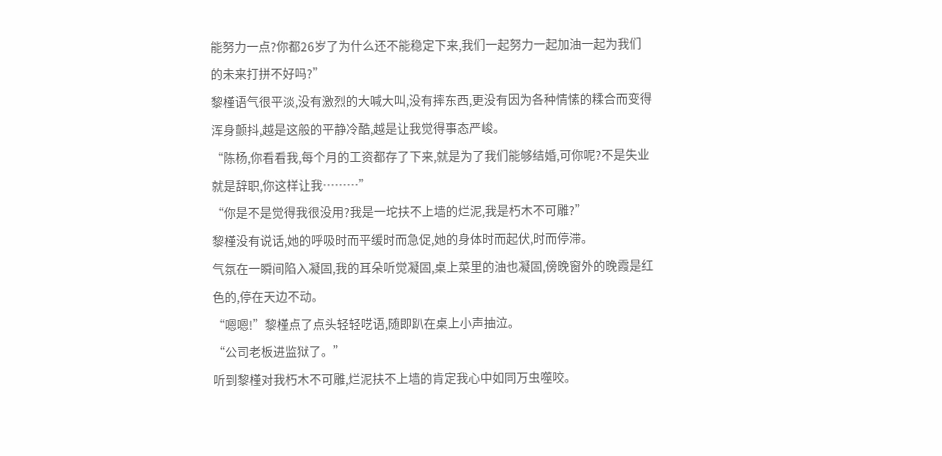能努力一点?你都26岁了为什么还不能稳定下来,我们一起努力一起加油一起为我们的未来打拼不好吗?”
黎槿语气很平淡,没有激烈的大喊大叫,没有摔东西,更没有因为各种情愫的糅合而变得浑身颤抖,越是这般的平静冷酷,越是让我觉得事态严峻。
“陈杨,你看看我,每个月的工资都存了下来,就是为了我们能够结婚,可你呢?不是失业就是辞职,你这样让我………”
“你是不是觉得我很没用?我是一坨扶不上墙的烂泥,我是朽木不可雕?”
黎槿没有说话,她的呼吸时而平缓时而急促,她的身体时而起伏,时而停滞。
气氛在一瞬间陷入凝固,我的耳朵听觉凝固,桌上菜里的油也凝固,傍晚窗外的晚霞是红色的,停在天边不动。
“嗯嗯!”黎槿点了点头轻轻呓语,随即趴在桌上小声抽泣。
“公司老板进监狱了。”
听到黎槿对我朽木不可雕,烂泥扶不上墙的肯定我心中如同万虫噬咬。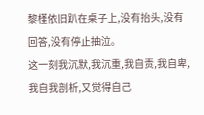黎槿依旧趴在桌子上,没有抬头,没有回答,没有停止抽泣。
这一刻我沉默,我沉重,我自责,我自卑,我自我剖析,又觉得自己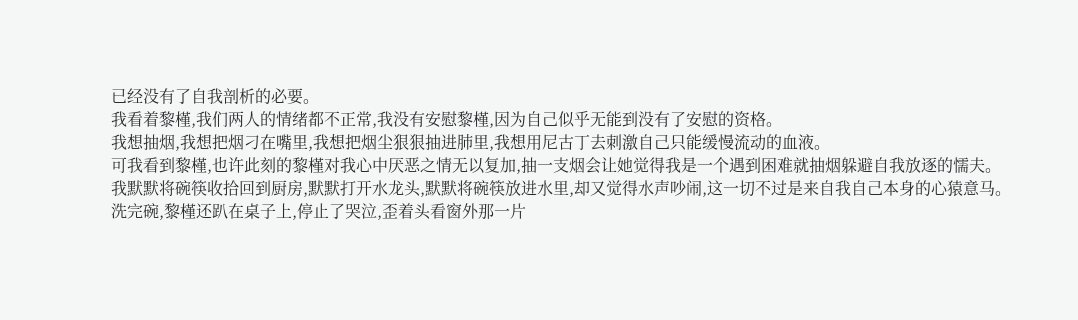已经没有了自我剖析的必要。
我看着黎槿,我们两人的情绪都不正常,我没有安慰黎槿,因为自己似乎无能到没有了安慰的资格。
我想抽烟,我想把烟刁在嘴里,我想把烟尘狠狠抽进肺里,我想用尼古丁去刺激自己只能缓慢流动的血液。
可我看到黎槿,也许此刻的黎槿对我心中厌恶之情无以复加,抽一支烟会让她觉得我是一个遇到困难就抽烟躲避自我放逐的懦夫。
我默默将碗筷收拾回到厨房,默默打开水龙头,默默将碗筷放进水里,却又觉得水声吵闹,这一切不过是来自我自己本身的心猿意马。
洗完碗,黎槿还趴在桌子上,停止了哭泣,歪着头看窗外那一片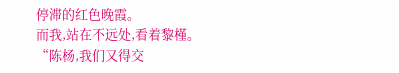停滞的红色晚霞。
而我,站在不远处,看着黎槿。
“陈杨,我们又得交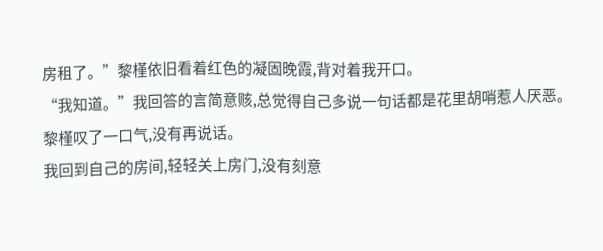房租了。”黎槿依旧看着红色的凝固晚霞,背对着我开口。
“我知道。”我回答的言简意赅,总觉得自己多说一句话都是花里胡哨惹人厌恶。
黎槿叹了一口气,没有再说话。
我回到自己的房间,轻轻关上房门,没有刻意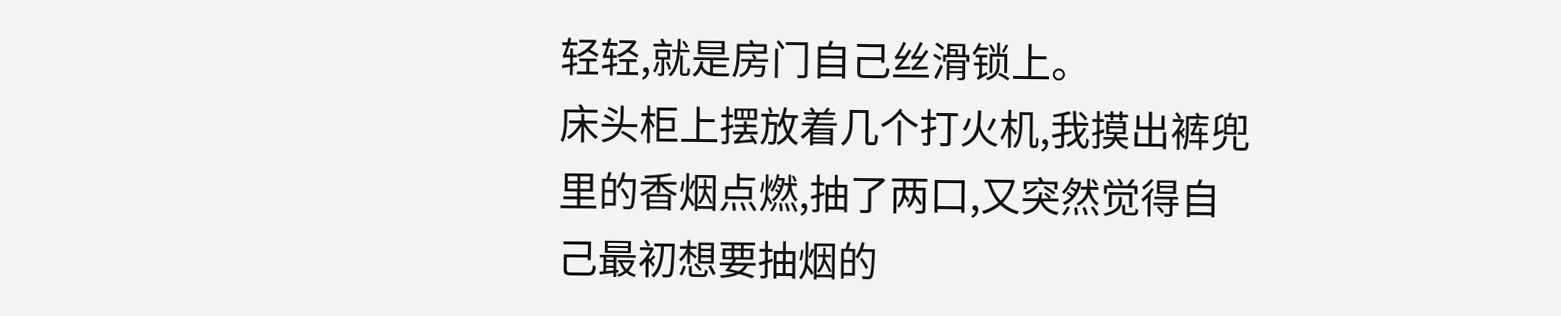轻轻,就是房门自己丝滑锁上。
床头柜上摆放着几个打火机,我摸出裤兜里的香烟点燃,抽了两口,又突然觉得自己最初想要抽烟的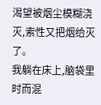渴望被烟尘模糊浇灭,索性又把烟给灭了。
我躺在床上,脑袋里时而混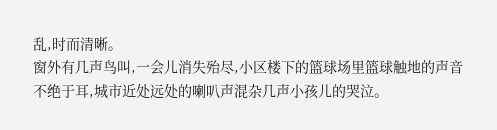乱,时而清晰。
窗外有几声鸟叫,一会儿消失殆尽,小区楼下的篮球场里篮球触地的声音不绝于耳,城市近处远处的喇叭声混杂几声小孩儿的哭泣。